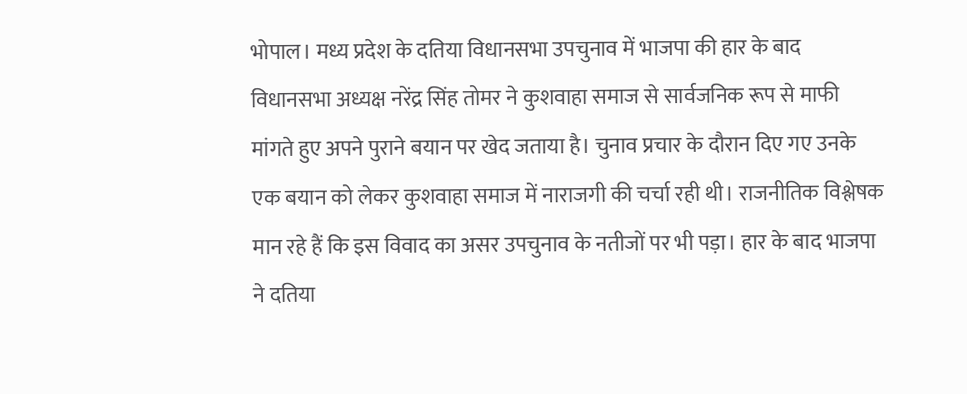भोपाल। मध्य प्रदेश के दतिया विधानसभा उपचुनाव में भाजपा की हार के बाद विधानसभा अध्यक्ष नरेंद्र सिंह तोमर ने कुशवाहा समाज से सार्वजनिक रूप से माफी मांगते हुए अपने पुराने बयान पर खेद जताया है। चुनाव प्रचार के दौरान दिए गए उनके एक बयान को लेकर कुशवाहा समाज में नाराजगी की चर्चा रही थी। राजनीतिक विश्लेषक मान रहे हैं कि इस विवाद का असर उपचुनाव के नतीजों पर भी पड़ा। हार के बाद भाजपा ने दतिया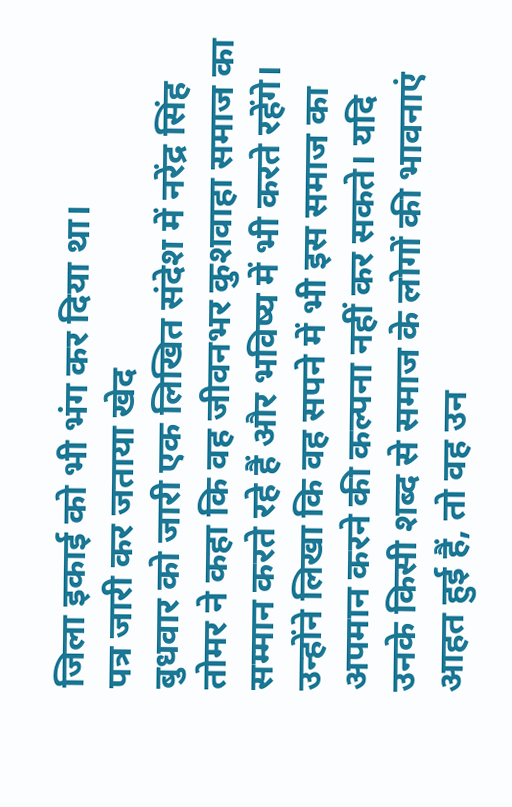जिला इकाई को भी भंग कर दिया था।
पत्र जारी कर जताया खेद
बुधवार को जारी एक लिखित संदेश में नरेंद्र सिंह तोमर ने कहा कि वह जीवनभर कुशवाहा समाज का सम्मान करते रहे हैं और भविष्य में भी करते रहेंगे। उन्होंने लिखा कि वह सपने में भी इस समाज का अपमान करने की कल्पना नहीं कर सकते। यदि उनके किसी शब्द से समाज के लोगों की भावनाएं आहत हुई हैं, तो वह उन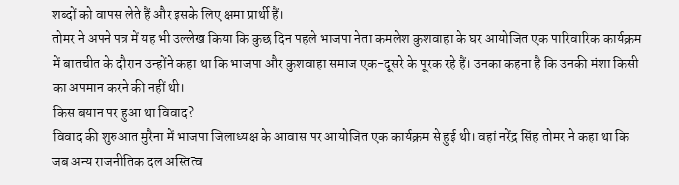शब्दों को वापस लेते हैं और इसके लिए क्षमा प्रार्थी हैं।
तोमर ने अपने पत्र में यह भी उल्लेख किया कि कुछ दिन पहले भाजपा नेता कमलेश कुशवाहा के घर आयोजित एक पारिवारिक कार्यक्रम में बातचीत के दौरान उन्होंने कहा था कि भाजपा और कुशवाहा समाज एक-दूसरे के पूरक रहे हैं। उनका कहना है कि उनकी मंशा किसी का अपमान करने की नहीं थी।
किस बयान पर हुआ था विवाद?
विवाद की शुरुआत मुरैना में भाजपा जिलाध्यक्ष के आवास पर आयोजित एक कार्यक्रम से हुई थी। वहां नरेंद्र सिंह तोमर ने कहा था कि जब अन्य राजनीतिक दल अस्तित्व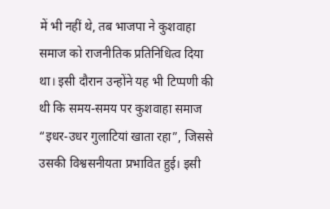में भी नहीं थे, तब भाजपा ने कुशवाहा समाज को राजनीतिक प्रतिनिधित्व दिया था। इसी दौरान उन्होंने यह भी टिप्पणी की थी कि समय-समय पर कुशवाहा समाज “इधर-उधर गुलाटियां खाता रहा”, जिससे उसकी विश्वसनीयता प्रभावित हुई। इसी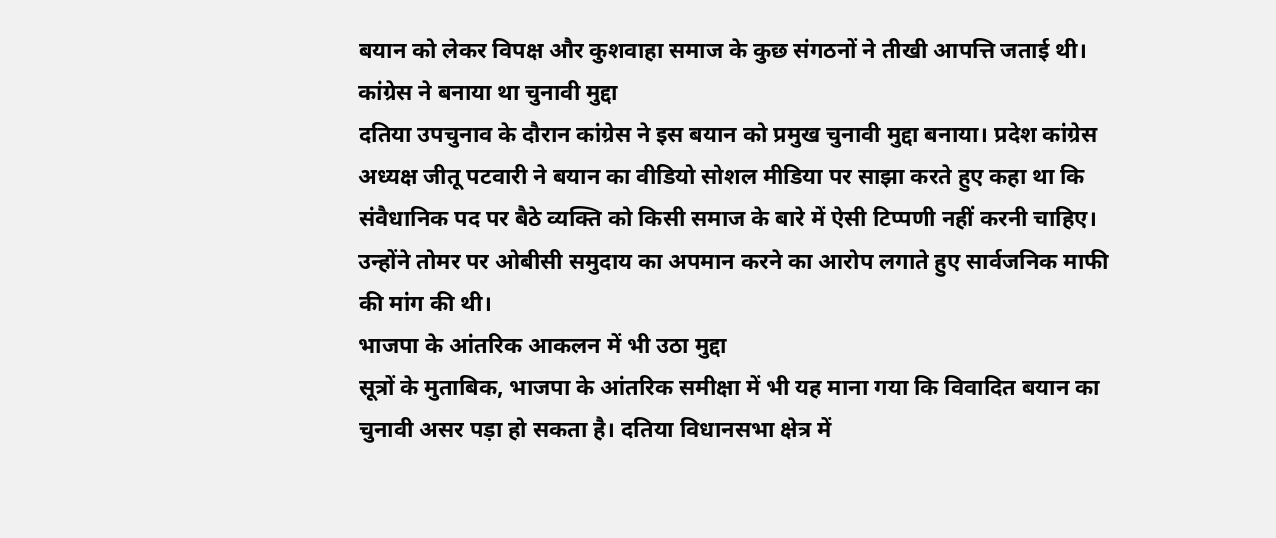बयान को लेकर विपक्ष और कुशवाहा समाज के कुछ संगठनों ने तीखी आपत्ति जताई थी।
कांग्रेस ने बनाया था चुनावी मुद्दा
दतिया उपचुनाव के दौरान कांग्रेस ने इस बयान को प्रमुख चुनावी मुद्दा बनाया। प्रदेश कांग्रेस अध्यक्ष जीतू पटवारी ने बयान का वीडियो सोशल मीडिया पर साझा करते हुए कहा था कि संवैधानिक पद पर बैठे व्यक्ति को किसी समाज के बारे में ऐसी टिप्पणी नहीं करनी चाहिए। उन्होंने तोमर पर ओबीसी समुदाय का अपमान करने का आरोप लगाते हुए सार्वजनिक माफी की मांग की थी।
भाजपा के आंतरिक आकलन में भी उठा मुद्दा
सूत्रों के मुताबिक, भाजपा के आंतरिक समीक्षा में भी यह माना गया कि विवादित बयान का चुनावी असर पड़ा हो सकता है। दतिया विधानसभा क्षेत्र में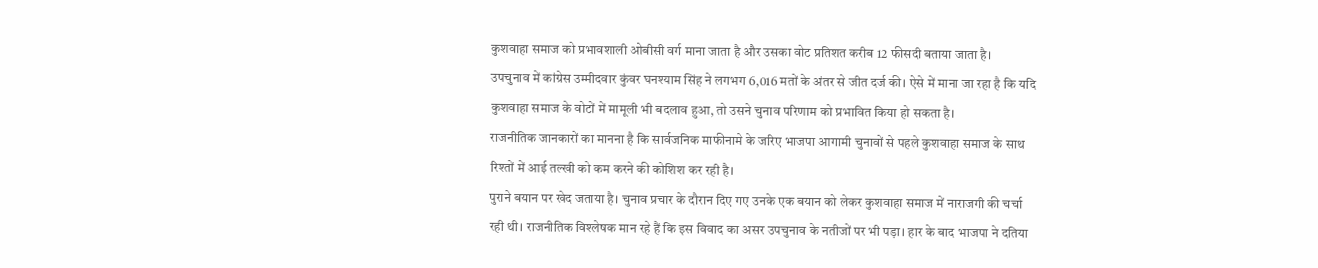कुशवाहा समाज को प्रभावशाली ओबीसी वर्ग माना जाता है और उसका वोट प्रतिशत करीब 12 फीसदी बताया जाता है।
उपचुनाव में कांग्रेस उम्मीदवार कुंवर घनश्याम सिंह ने लगभग 6,016 मतों के अंतर से जीत दर्ज की। ऐसे में माना जा रहा है कि यदि कुशवाहा समाज के वोटों में मामूली भी बदलाव हुआ, तो उसने चुनाव परिणाम को प्रभावित किया हो सकता है।
राजनीतिक जानकारों का मानना है कि सार्वजनिक माफीनामे के जरिए भाजपा आगामी चुनावों से पहले कुशवाहा समाज के साथ रिश्तों में आई तल्खी को कम करने की कोशिश कर रही है।
पुराने बयान पर खेद जताया है। चुनाव प्रचार के दौरान दिए गए उनके एक बयान को लेकर कुशवाहा समाज में नाराजगी की चर्चा रही थी। राजनीतिक विश्लेषक मान रहे हैं कि इस विवाद का असर उपचुनाव के नतीजों पर भी पड़ा। हार के बाद भाजपा ने दतिया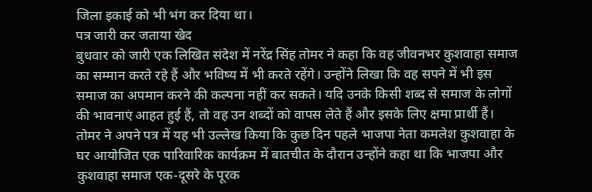जिला इकाई को भी भंग कर दिया था।
पत्र जारी कर जताया खेद
बुधवार को जारी एक लिखित संदेश में नरेंद्र सिंह तोमर ने कहा कि वह जीवनभर कुशवाहा समाज का सम्मान करते रहे हैं और भविष्य में भी करते रहेंगे। उन्होंने लिखा कि वह सपने में भी इस समाज का अपमान करने की कल्पना नहीं कर सकते। यदि उनके किसी शब्द से समाज के लोगों की भावनाएं आहत हुई हैं, तो वह उन शब्दों को वापस लेते हैं और इसके लिए क्षमा प्रार्थी हैं।
तोमर ने अपने पत्र में यह भी उल्लेख किया कि कुछ दिन पहले भाजपा नेता कमलेश कुशवाहा के घर आयोजित एक पारिवारिक कार्यक्रम में बातचीत के दौरान उन्होंने कहा था कि भाजपा और कुशवाहा समाज एक-दूसरे के पूरक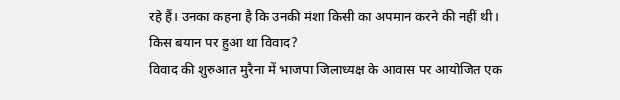रहे हैं। उनका कहना है कि उनकी मंशा किसी का अपमान करने की नहीं थी।
किस बयान पर हुआ था विवाद?
विवाद की शुरुआत मुरैना में भाजपा जिलाध्यक्ष के आवास पर आयोजित एक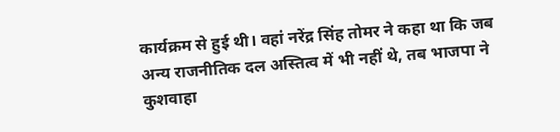कार्यक्रम से हुई थी। वहां नरेंद्र सिंह तोमर ने कहा था कि जब अन्य राजनीतिक दल अस्तित्व में भी नहीं थे, तब भाजपा ने कुशवाहा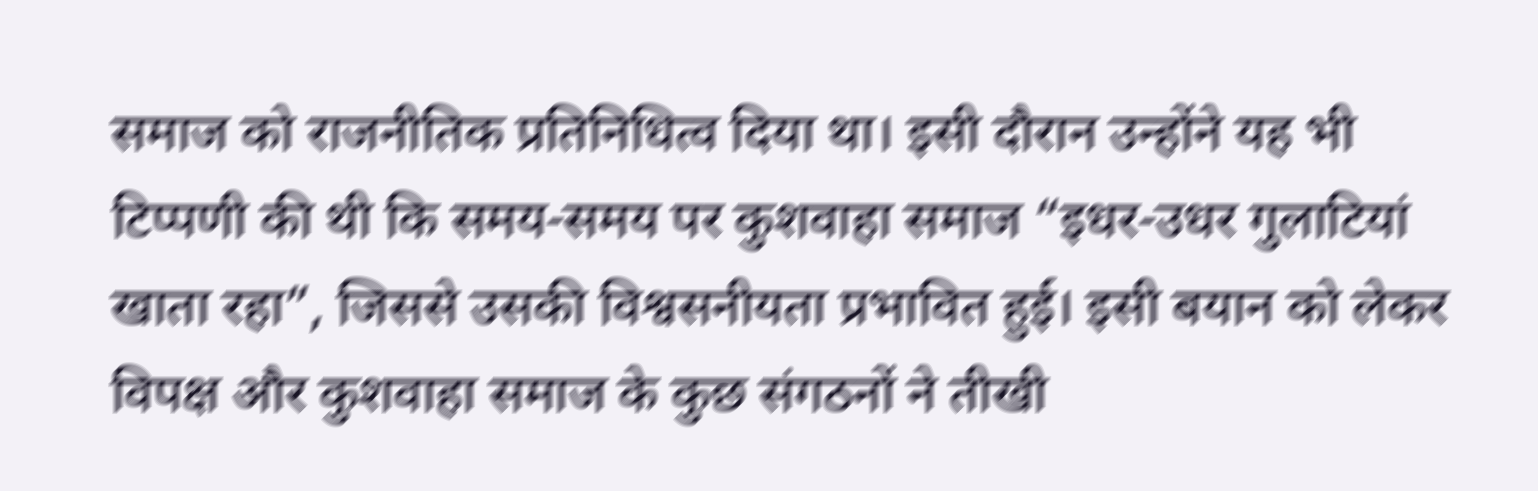समाज को राजनीतिक प्रतिनिधित्व दिया था। इसी दौरान उन्होंने यह भी टिप्पणी की थी कि समय-समय पर कुशवाहा समाज “इधर-उधर गुलाटियां खाता रहा”, जिससे उसकी विश्वसनीयता प्रभावित हुई। इसी बयान को लेकर विपक्ष और कुशवाहा समाज के कुछ संगठनों ने तीखी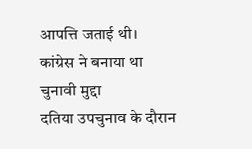आपत्ति जताई थी।
कांग्रेस ने बनाया था चुनावी मुद्दा
दतिया उपचुनाव के दौरान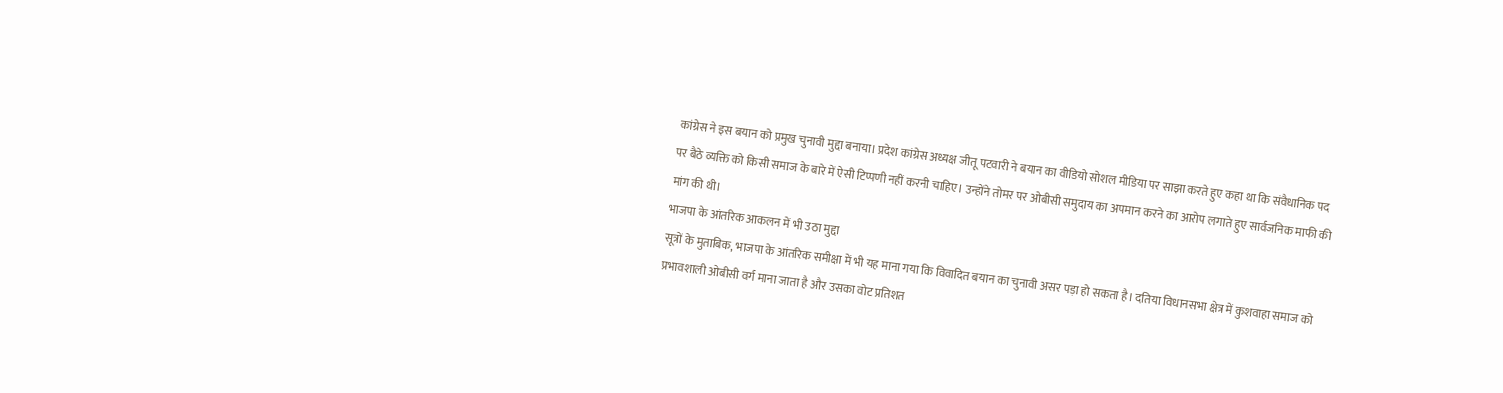कांग्रेस ने इस बयान को प्रमुख चुनावी मुद्दा बनाया। प्रदेश कांग्रेस अध्यक्ष जीतू पटवारी ने बयान का वीडियो सोशल मीडिया पर साझा करते हुए कहा था कि संवैधानिक पद पर बैठे व्यक्ति को किसी समाज के बारे में ऐसी टिप्पणी नहीं करनी चाहिए। उन्होंने तोमर पर ओबीसी समुदाय का अपमान करने का आरोप लगाते हुए सार्वजनिक माफी की मांग की थी।
भाजपा के आंतरिक आकलन में भी उठा मुद्दा
सूत्रों के मुताबिक, भाजपा के आंतरिक समीक्षा में भी यह माना गया कि विवादित बयान का चुनावी असर पड़ा हो सकता है। दतिया विधानसभा क्षेत्र में कुशवाहा समाज को प्रभावशाली ओबीसी वर्ग माना जाता है और उसका वोट प्रतिशत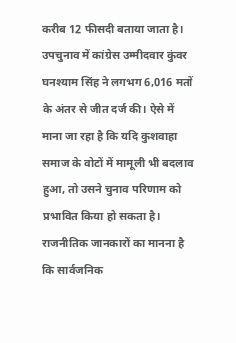करीब 12 फीसदी बताया जाता है।
उपचुनाव में कांग्रेस उम्मीदवार कुंवर घनश्याम सिंह ने लगभग 6,016 मतों के अंतर से जीत दर्ज की। ऐसे में माना जा रहा है कि यदि कुशवाहा समाज के वोटों में मामूली भी बदलाव हुआ, तो उसने चुनाव परिणाम को प्रभावित किया हो सकता है।
राजनीतिक जानकारों का मानना है कि सार्वजनिक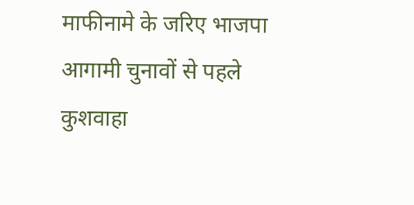माफीनामे के जरिए भाजपा आगामी चुनावों से पहले कुशवाहा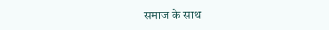समाज के साथ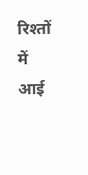रिश्तों में आई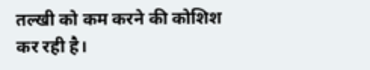तल्खी को कम करने की कोशिश कर रही है।